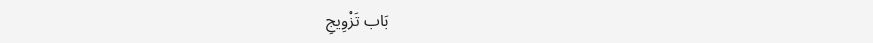بَاب تَزْوِيجِ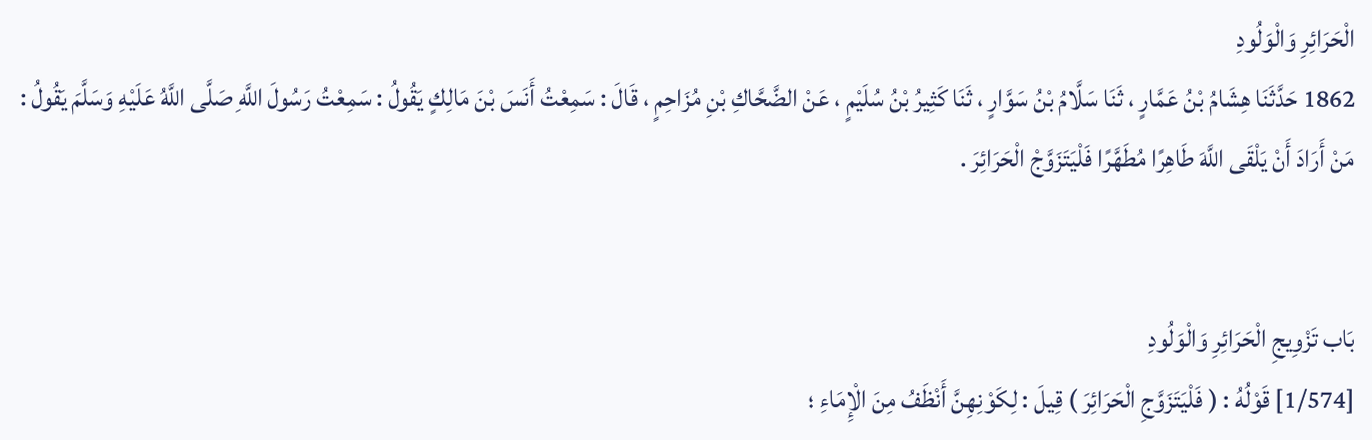الْحَرَائِرِ وَالْوَلُودِ
1862 حَدَّثَنَا هِشَامُ بْنُ عَمَّارٍ ، ثَنَا سَلَّامُ بْنُ سَوَّارٍ ، ثَنَا كَثِيرُ بْنُ سُلَيْمٍ ، عَنْ الضَّحَّاكِ بْنِ مُزَاحِمٍ ، قَالَ : سَمِعْتُ أَنَسَ بْنَ مَالِكٍ يَقُولُ : سَمِعْتُ رَسُولَ اللَّهِ صَلَّى اللَّهُ عَلَيْهِ وَسَلَّمَ يَقُولُ : مَنْ أَرَادَ أَنْ يَلْقَى اللَّهَ طَاهِرًا مُطَهَّرًا فَلْيَتَزَوَّجْ الْحَرَائِرَ .


بَاب تَزْوِيجِ الْحَرَائِرِ وَالْوَلُودِ
[1/574] قَوْلُهُ : ( فَلْيَتَزَوَّجِ الْحَرَائِرَ ) قِيلَ : لِكَوْنِهِنَّ أَنْظَفُ مِنَ الْإِمَاءِ ؛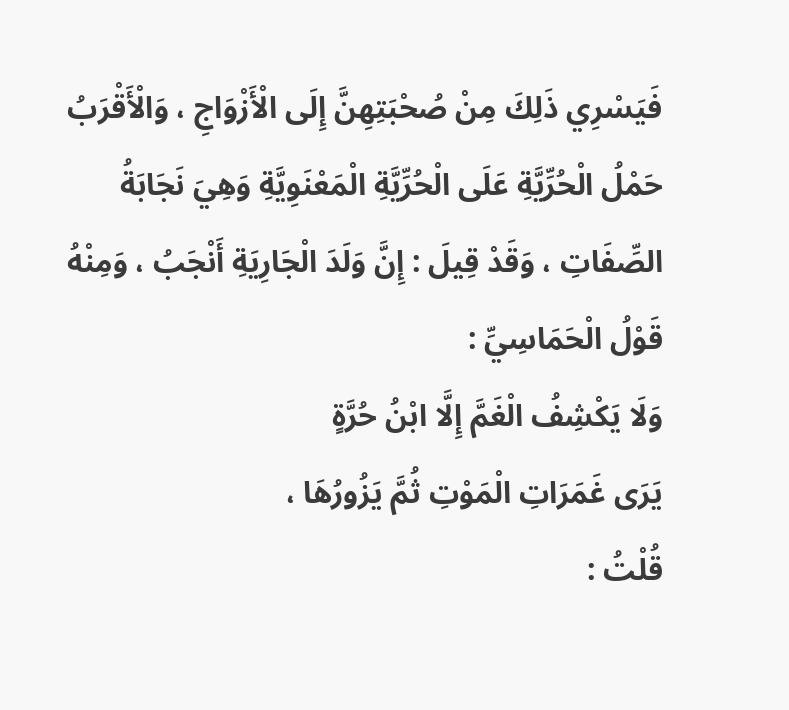فَيَسْرِي ذَلِكَ مِنْ صُحْبَتِهِنَّ إِلَى الْأَزْوَاجِ ، وَالْأَقْرَبُ حَمْلُ الْحُرِّيَّةِ عَلَى الْحُرِّيَّةِ الْمَعْنَوِيَّةِ وَهِيَ نَجَابَةُ الصِّفَاتِ ، وَقَدْ قِيلَ : إِنَّ وَلَدَ الْجَارِيَةِ أَنْجَبُ ، وَمِنْهُ قَوْلُ الْحَمَاسِيِّ :
وَلَا يَكْشِفُ الْغَمَّ إِلَّا ابْنُ حُرَّةٍ
يَرَى غَمَرَاتِ الْمَوْتِ ثُمَّ يَزُورُهَا ،
قُلْتُ :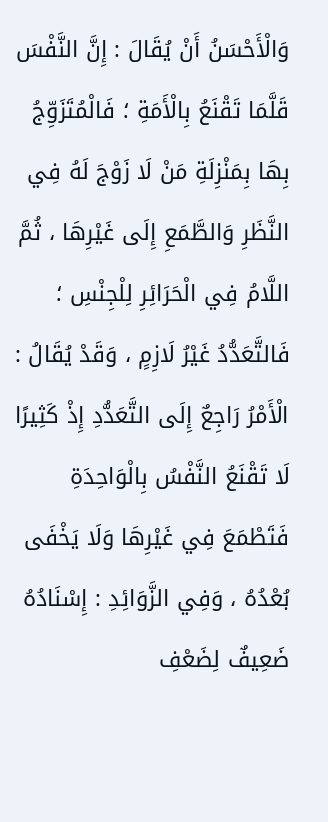وَالْأَحْسَنُ أَنْ يُقَالَ : إِنَّ النَّفْسَ قَلَّمَا تَقْنَعُ بِالْأَمَةِ ؛ فَالْمُتَزَوِّجُ بِهَا بِمَنْزِلَةِ مَنْ لَا زَوْجَ لَهُ فِي النَّظَرِ وَالطَّمَعِ إِلَى غَيْرِهَا ، ثُمَّ اللَّامُ فِي الْحَرَائِرِ لِلْجِنْسِ ؛ فَالتَّعَدُّدُ غَيْرُ لَازِمٍ ، وَقَدْ يُقَالُ : الْأَمْرُ رَاجِعٌ إِلَى التَّعَدُّدِ إِذْ كَثِيرًا لَا تَقْنَعُ النَّفْسُ بِالْوَاحِدَةِ فَتَطْمَعَ فِي غَيْرِهَا وَلَا يَخْفَى بُعْدُهُ ، وَفِي الزَّوَائِدِ : إِسْنَادُهُ ضَعِيفٌ لِضَعْفِ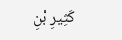كَثِيرِ بْنِ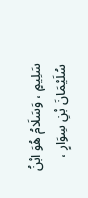سَلِيمٍ ، وَسَلَامُ هُوَ ابْنُ سُلَيْمَانَ بْنِ سِوَارٍ ،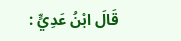قَالَ ابْنُ عَدِيٍّ :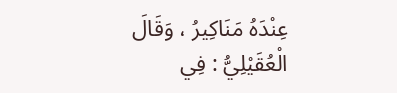عِنْدَهُ مَنَاكِيرُ ، وَقَالَ الْعُقَيْلِيُّ : فِي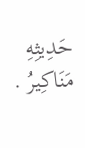حَدِيثِهِ مَنَاكِيرُ .